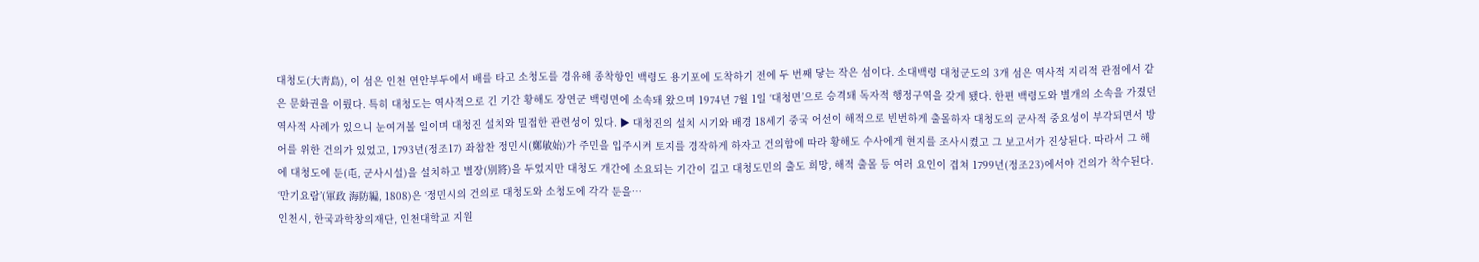대청도(大靑島), 이 섬은 인천 연안부두에서 배를 타고 소청도를 경유해 종착항인 백령도 용기포에 도착하기 전에 두 번째 닿는 작은 섬이다. 소대백령 대청군도의 3개 섬은 역사적 지리적 관점에서 같은 문화권을 이뤘다. 특히 대청도는 역사적으로 긴 기간 황해도 장연군 백령면에 소속돼 왔으며 1974년 7월 1일 ‘대청면’으로 승격돼 독자적 행정구역을 갖게 됐다. 한편 백령도와 별개의 소속을 가졌던 역사적 사례가 있으니 눈여겨볼 일이며 대청진 설치와 밀접한 관련성이 있다. ▶ 대청진의 설치 시기와 배경 18세기 중국 어선이 해적으로 빈번하게 출몰하자 대청도의 군사적 중요성이 부각되면서 방어를 위한 건의가 있었고, 1793년(정조17) 좌참찬 정민시(鄭敏始)가 주민을 입주시켜 토지를 경작하게 하자고 건의함에 따라 황해도 수사에게 현지를 조사시켰고 그 보고서가 진상된다. 따라서 그 해에 대청도에 둔(屯, 군사시설)을 설치하고 별장(別將)을 두었지만 대청도 개간에 소요되는 기간이 길고 대청도민의 출도 희망, 해적 출몰 등 여러 요인이 겹쳐 1799년(정조23)에서야 건의가 착수된다. ‘만기요람’(軍政 海防編, 1808)은 ‘정민시의 건의로 대청도와 소청도에 각각 둔을…
인천시, 한국과학창의재단, 인천대학교 지원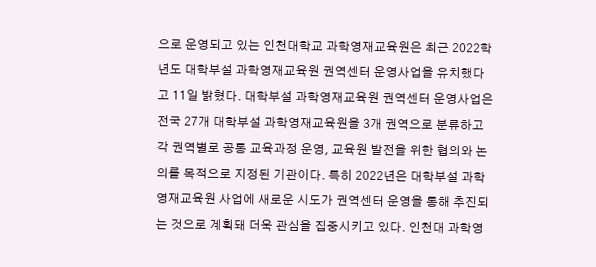으로 운영되고 있는 인천대학교 과학영재교육원은 최근 2022학년도 대학부설 과학영재교육원 권역센터 운영사업을 유치했다고 11일 밝혔다. 대학부설 과학영재교육원 권역센터 운영사업은 전국 27개 대학부설 과학영재교육원을 3개 권역으로 분류하고 각 권역별로 공통 교육과정 운영, 교육원 발전을 위한 협의와 논의를 목적으로 지정된 기관이다. 특히 2022년은 대학부설 과학영재교육원 사업에 새로운 시도가 권역센터 운영을 통해 추진되는 것으로 계획돼 더욱 관심을 집중시키고 있다. 인천대 과학영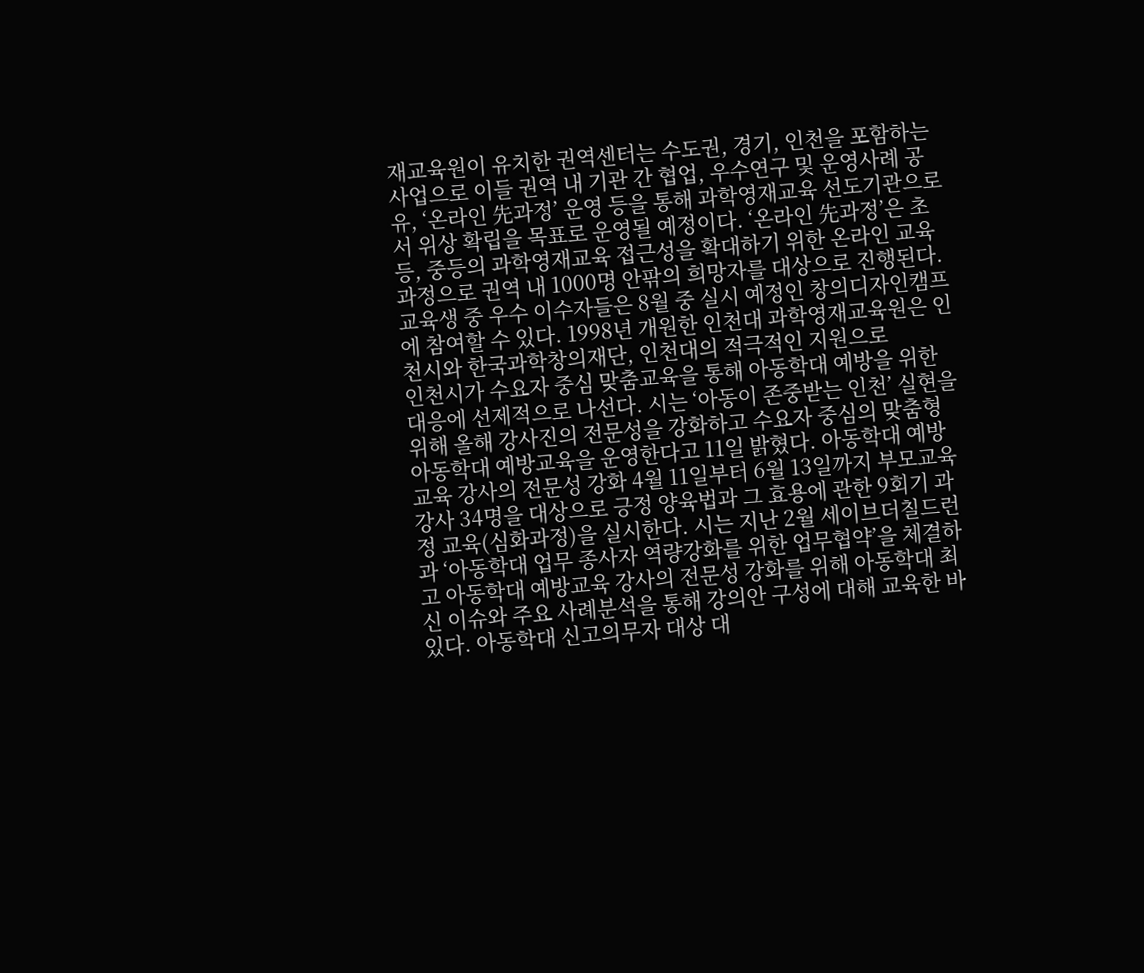재교육원이 유치한 권역센터는 수도권, 경기, 인천을 포함하는 사업으로 이들 권역 내 기관 간 협업, 우수연구 및 운영사례 공유, ‘온라인 先과정’ 운영 등을 통해 과학영재교육 선도기관으로서 위상 확립을 목표로 운영될 예정이다. ‘온라인 先과정’은 초등, 중등의 과학영재교육 접근성을 확대하기 위한 온라인 교육과정으로 권역 내 1000명 안팎의 희망자를 대상으로 진행된다. 교육생 중 우수 이수자들은 8월 중 실시 예정인 창의디자인캠프에 참여할 수 있다. 1998년 개원한 인천대 과학영재교육원은 인천시와 한국과학창의재단, 인천대의 적극적인 지원으로
인천시가 수요자 중심 맞춤교육을 통해 아동학대 예방을 위한 대응에 선제적으로 나선다. 시는 ‘아동이 존중받는 인천’ 실현을 위해 올해 강사진의 전문성을 강화하고 수요자 중심의 맞춤형 아동학대 예방교육을 운영한다고 11일 밝혔다. 아동학대 예방교육 강사의 전문성 강화 4월 11일부터 6월 13일까지 부모교육 강사 34명을 대상으로 긍정 양육법과 그 효용에 관한 9회기 과정 교육(심화과정)을 실시한다. 시는 지난 2월 세이브더칠드런과 ‘아동학대 업무 종사자 역량강화를 위한 업무협약’을 체결하고 아동학대 예방교육 강사의 전문성 강화를 위해 아동학대 최신 이슈와 주요 사례분석을 통해 강의안 구성에 대해 교육한 바 있다. 아동학대 신고의무자 대상 대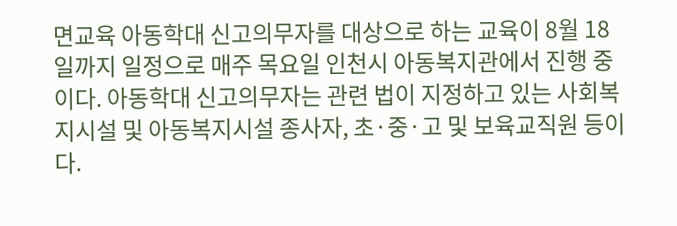면교육 아동학대 신고의무자를 대상으로 하는 교육이 8월 18일까지 일정으로 매주 목요일 인천시 아동복지관에서 진행 중이다. 아동학대 신고의무자는 관련 법이 지정하고 있는 사회복지시설 및 아동복지시설 종사자, 초·중·고 및 보육교직원 등이다.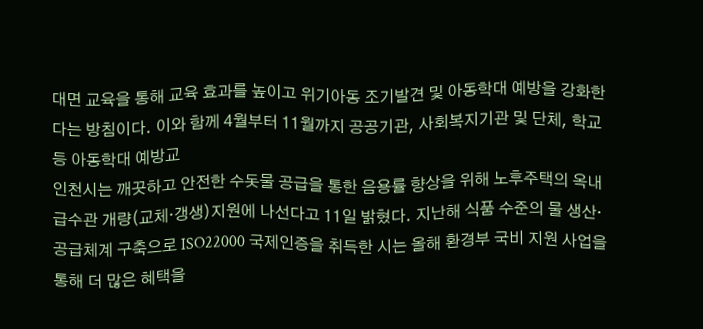대면 교육을 통해 교육 효과를 높이고 위기아동 조기발견 및 아동학대 예방을 강화한다는 방침이다. 이와 함께 4월부터 11월까지 공공기관, 사회복지기관 및 단체, 학교 등 아동학대 예방교
인천시는 깨끗하고 안전한 수돗물 공급을 통한 음용률 향상을 위해 노후주택의 옥내급수관 개량(교체·갱생)지원에 나선다고 11일 밝혔다. 지난해 식품 수준의 물 생산‧공급체계 구축으로 ISO22000 국제인증을 취득한 시는 올해 환경부 국비 지원 사업을 통해 더 많은 혜택을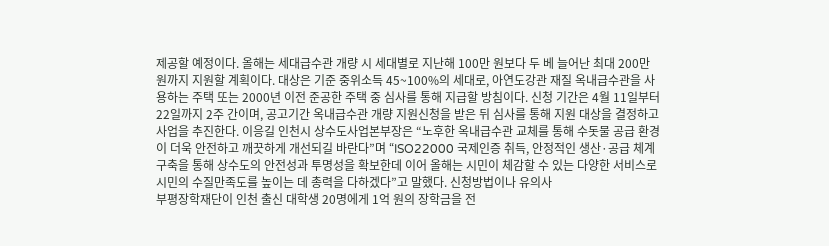제공할 예정이다. 올해는 세대급수관 개량 시 세대별로 지난해 100만 원보다 두 베 늘어난 최대 200만 원까지 지원할 계획이다. 대상은 기준 중위소득 45~100%의 세대로, 아연도강관 재질 옥내급수관을 사용하는 주택 또는 2000년 이전 준공한 주택 중 심사를 통해 지급할 방침이다. 신청 기간은 4월 11일부터 22일까지 2주 간이며, 공고기간 옥내급수관 개량 지원신청을 받은 뒤 심사를 통해 지원 대상을 결정하고 사업을 추진한다. 이응길 인천시 상수도사업본부장은 “노후한 옥내급수관 교체를 통해 수돗물 공급 환경이 더욱 안전하고 깨끗하게 개선되길 바란다”며 “ISO22000 국제인증 취득, 안정적인 생산·공급 체계 구축을 통해 상수도의 안전성과 투명성을 확보한데 이어 올해는 시민이 체감할 수 있는 다양한 서비스로 시민의 수질만족도를 높이는 데 총력을 다하겠다”고 말했다. 신청방법이나 유의사
부평장학재단이 인천 출신 대학생 20명에게 1억 원의 장학금을 전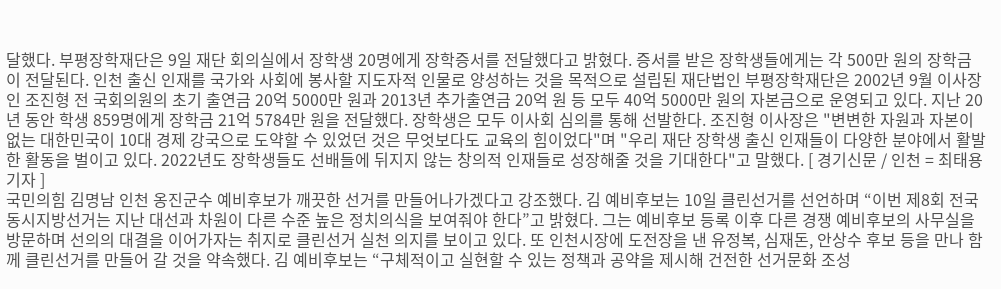달했다. 부평장학재단은 9일 재단 회의실에서 장학생 20명에게 장학증서를 전달했다고 밝혔다. 증서를 받은 장학생들에게는 각 500만 원의 장학금이 전달된다. 인천 출신 인재를 국가와 사회에 봉사할 지도자적 인물로 양성하는 것을 목적으로 설립된 재단법인 부평장학재단은 2002년 9월 이사장인 조진형 전 국회의원의 초기 출연금 20억 5000만 원과 2013년 추가출연금 20억 원 등 모두 40억 5000만 원의 자본금으로 운영되고 있다. 지난 20년 동안 학생 859명에게 장학금 21억 5784만 원을 전달했다. 장학생은 모두 이사회 심의를 통해 선발한다. 조진형 이사장은 "변변한 자원과 자본이 없는 대한민국이 10대 경제 강국으로 도약할 수 있었던 것은 무엇보다도 교육의 힘이었다"며 "우리 재단 장학생 출신 인재들이 다양한 분야에서 활발한 활동을 벌이고 있다. 2022년도 장학생들도 선배들에 뒤지지 않는 창의적 인재들로 성장해줄 것을 기대한다"고 말했다. [ 경기신문 / 인천 = 최태용 기자 ]
국민의힘 김명남 인천 옹진군수 예비후보가 깨끗한 선거를 만들어나가겠다고 강조했다. 김 예비후보는 10일 클린선거를 선언하며 “이번 제8회 전국동시지방선거는 지난 대선과 차원이 다른 수준 높은 정치의식을 보여줘야 한다”고 밝혔다. 그는 예비후보 등록 이후 다른 경쟁 예비후보의 사무실을 방문하며 선의의 대결을 이어가자는 취지로 클린선거 실천 의지를 보이고 있다. 또 인천시장에 도전장을 낸 유정복, 심재돈, 안상수 후보 등을 만나 함께 클린선거를 만들어 갈 것을 약속했다. 김 예비후보는 “구체적이고 실현할 수 있는 정책과 공약을 제시해 건전한 선거문화 조성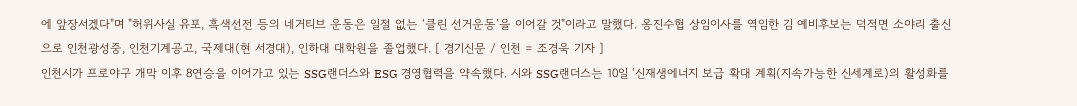에 앞장서겠다"며 "허위사실 유포, 흑색선전 등의 네거티브 운동은 일절 없는 ‘클린 선거운동’을 이어갈 것"이라고 말했다. 옹진수협 상임이사를 역임한 김 예비후보는 덕적면 소야리 출신으로 인천광성중, 인천기계공고, 국제대(현 서경대), 인하대 대학원을 졸업했다. [ 경기신문 / 인천 = 조경욱 기자 ]
인천시가 프로야구 개막 이후 8연승을 이어가고 있는 SSG랜더스와 ESG 경영협력을 약속했다. 시와 SSG랜더스는 10일 ‘신재생에너지 보급 확대 계획(지속가능한 신세계로)의 활성화를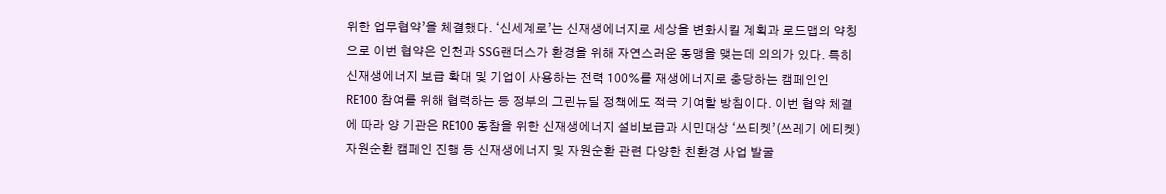위한 업무협약’을 체결했다. ‘신세계로’는 신재생에너지로 세상을 변화시킬 계획과 로드맵의 약칭으로 이번 협약은 인천과 SSG랜더스가 환경을 위해 자연스러운 동맹을 맺는데 의의가 있다. 특히 신재생에너지 보급 확대 및 기업이 사용하는 전력 100%를 재생에너지로 충당하는 캠페인인 RE100 참여를 위해 협력하는 등 정부의 그린뉴딜 정책에도 적극 기여할 방침이다. 이번 협약 체결에 따라 양 기관은 RE100 동참을 위한 신재생에너지 설비보급과 시민대상 ‘쓰티켓’(쓰레기 에티켓) 자원순환 캠페인 진행 등 신재생에너지 및 자원순환 관련 다양한 친환경 사업 발굴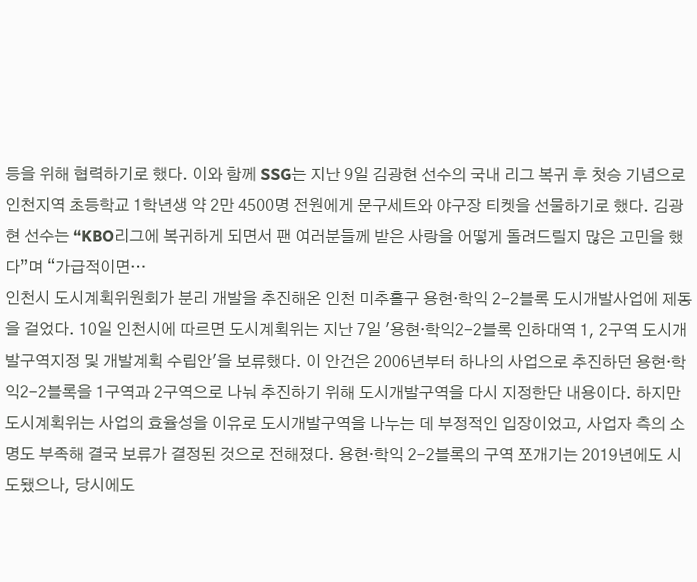등을 위해 협력하기로 했다. 이와 함께 SSG는 지난 9일 김광현 선수의 국내 리그 복귀 후 첫승 기념으로 인천지역 초등학교 1학년생 약 2만 4500명 전원에게 문구세트와 야구장 티켓을 선물하기로 했다. 김광현 선수는 “KBO리그에 복귀하게 되면서 팬 여러분들께 받은 사랑을 어떻게 돌려드릴지 많은 고민을 했다”며 “가급적이면…
인천시 도시계획위원회가 분리 개발을 추진해온 인천 미추홀구 용현·학익 2-2블록 도시개발사업에 제동을 걸었다. 10일 인천시에 따르면 도시계획위는 지난 7일 '용현·학익2-2블록 인하대역 1, 2구역 도시개발구역지정 및 개발계획 수립안'을 보류했다. 이 안건은 2006년부터 하나의 사업으로 추진하던 용현·학익2-2블록을 1구역과 2구역으로 나눠 추진하기 위해 도시개발구역을 다시 지정한단 내용이다. 하지만 도시계획위는 사업의 효율성을 이유로 도시개발구역을 나누는 데 부정적인 입장이었고, 사업자 측의 소명도 부족해 결국 보류가 결정된 것으로 전해졌다. 용현·학익 2-2블록의 구역 쪼개기는 2019년에도 시도됐으나, 당시에도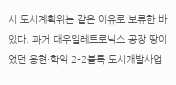시 도시계획위는 같은 이유로 보류한 바 있다. 과거 대우일레트로닉스 공장 땅이었던 용현·학익 2-2블록 도시개발사업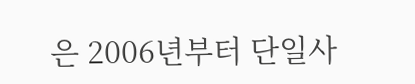은 2006년부터 단일사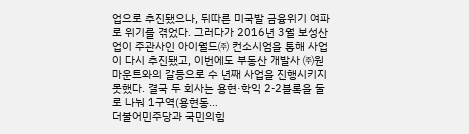업으로 추진됐으나, 뒤따른 미국발 금융위기 여파로 위기를 겪었다. 그러다가 2016년 3월 보성산업이 주관사인 아이월드㈜ 컨소시엄을 통해 사업이 다시 추진됐고, 이번에도 부동산 개발사 ㈜원마운트와의 갈등으로 수 년째 사업을 진행시키지 못했다. 결국 두 회사는 용현·학익 2-2블록을 둘로 나눠 1구역(용현동…
더불어민주당과 국민의힘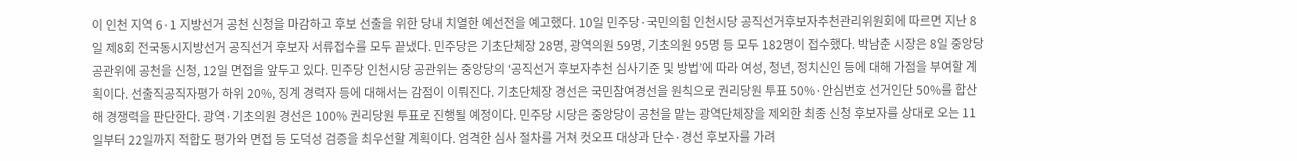이 인천 지역 6·1 지방선거 공천 신청을 마감하고 후보 선출을 위한 당내 치열한 예선전을 예고했다. 10일 민주당·국민의힘 인천시당 공직선거후보자추천관리위원회에 따르면 지난 8일 제8회 전국동시지방선거 공직선거 후보자 서류접수를 모두 끝냈다. 민주당은 기초단체장 28명, 광역의원 59명, 기초의원 95명 등 모두 182명이 접수했다. 박남춘 시장은 8일 중앙당 공관위에 공천을 신청, 12일 면접을 앞두고 있다. 민주당 인천시당 공관위는 중앙당의 ‘공직선거 후보자추천 심사기준 및 방법’에 따라 여성, 청년, 정치신인 등에 대해 가점을 부여할 계획이다. 선출직공직자평가 하위 20%, 징계 경력자 등에 대해서는 감점이 이뤄진다. 기초단체장 경선은 국민참여경선을 원칙으로 권리당원 투표 50%·안심번호 선거인단 50%를 합산해 경쟁력을 판단한다. 광역·기초의원 경선은 100% 권리당원 투표로 진행될 예정이다. 민주당 시당은 중앙당이 공천을 맡는 광역단체장을 제외한 최종 신청 후보자를 상대로 오는 11일부터 22일까지 적합도 평가와 면접 등 도덕성 검증을 최우선할 계획이다. 엄격한 심사 절차를 거쳐 컷오프 대상과 단수·경선 후보자를 가려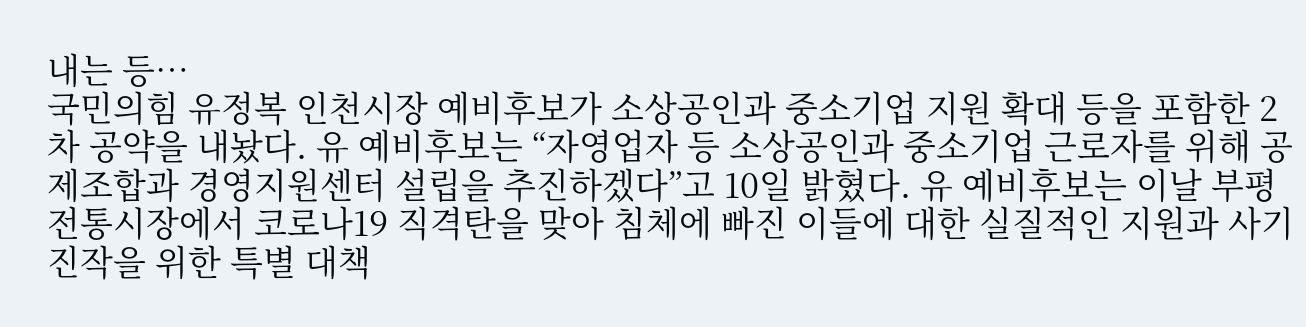내는 등…
국민의힘 유정복 인천시장 예비후보가 소상공인과 중소기업 지원 확대 등을 포함한 2차 공약을 내놨다. 유 예비후보는 “자영업자 등 소상공인과 중소기업 근로자를 위해 공제조합과 경영지원센터 설립을 추진하겠다”고 10일 밝혔다. 유 예비후보는 이날 부평 전통시장에서 코로나19 직격탄을 맞아 침체에 빠진 이들에 대한 실질적인 지원과 사기 진작을 위한 특별 대책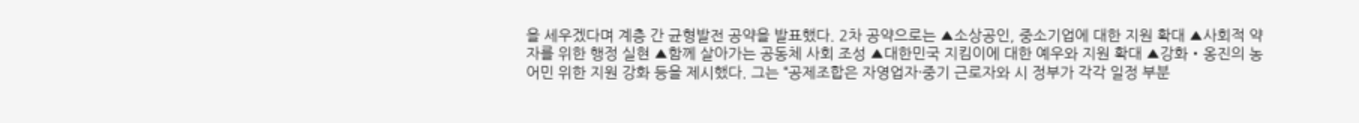을 세우겠다며 계층 간 균형발전 공약을 발표했다. 2차 공약으로는 ▲소상공인, 중소기업에 대한 지원 확대 ▲사회적 약자를 위한 행정 실현 ▲함께 살아가는 공동체 사회 조성 ▲대한민국 지킴이에 대한 예우와 지원 확대 ▲강화・옹진의 농어민 위한 지원 강화 등을 제시했다. 그는 “공제조합은 자영업자·중기 근로자와 시 정부가 각각 일정 부분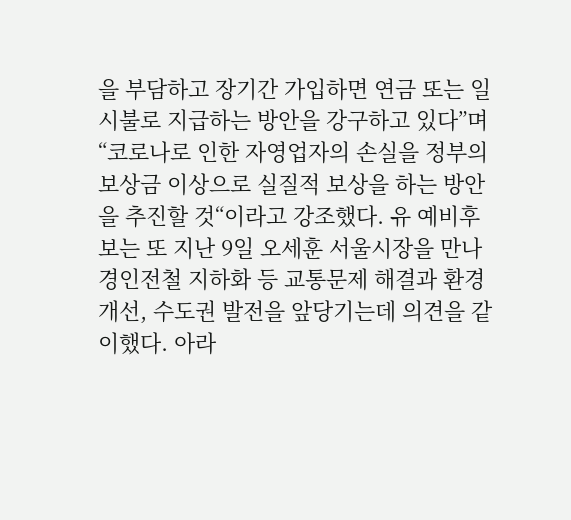을 부담하고 장기간 가입하면 연금 또는 일시불로 지급하는 방안을 강구하고 있다”며 “코로나로 인한 자영업자의 손실을 정부의 보상금 이상으로 실질적 보상을 하는 방안을 추진할 것“이라고 강조했다. 유 예비후보는 또 지난 9일 오세훈 서울시장을 만나 경인전철 지하화 등 교통문제 해결과 환경 개선, 수도권 발전을 앞당기는데 의견을 같이했다. 아라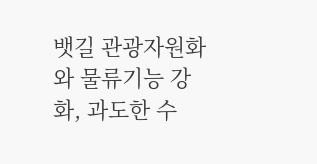뱃길 관광자원화와 물류기능 강화, 과도한 수